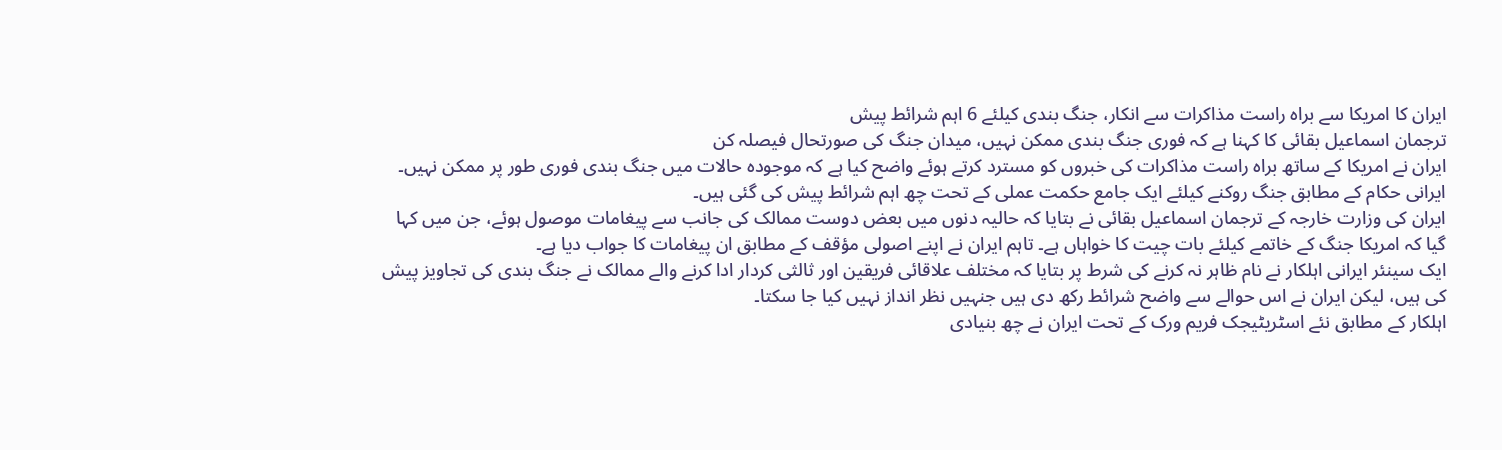ایران کا امریکا سے براہ راست مذاکرات سے انکار، جنگ بندی کیلئے 6 اہم شرائط پیش
ترجمان اسماعیل بقائی کا کہنا ہے کہ فوری جنگ بندی ممکن نہیں، میدان جنگ کی صورتحال فیصلہ کن
ایران نے امریکا کے ساتھ براہ راست مذاکرات کی خبروں کو مسترد کرتے ہوئے واضح کیا ہے کہ موجودہ حالات میں جنگ بندی فوری طور پر ممکن نہیں۔ ایرانی حکام کے مطابق جنگ روکنے کیلئے ایک جامع حکمت عملی کے تحت چھ اہم شرائط پیش کی گئی ہیں۔
ایران کی وزارت خارجہ کے ترجمان اسماعیل بقائی نے بتایا کہ حالیہ دنوں میں بعض دوست ممالک کی جانب سے پیغامات موصول ہوئے، جن میں کہا گیا کہ امریکا جنگ کے خاتمے کیلئے بات چیت کا خواہاں ہے۔ تاہم ایران نے اپنے اصولی مؤقف کے مطابق ان پیغامات کا جواب دیا ہے۔
ایک سینئر ایرانی اہلکار نے نام ظاہر نہ کرنے کی شرط پر بتایا کہ مختلف علاقائی فریقین اور ثالثی کردار ادا کرنے والے ممالک نے جنگ بندی کی تجاویز پیش کی ہیں، لیکن ایران نے اس حوالے سے واضح شرائط رکھ دی ہیں جنہیں نظر انداز نہیں کیا جا سکتا۔
اہلکار کے مطابق نئے اسٹریٹیجک فریم ورک کے تحت ایران نے چھ بنیادی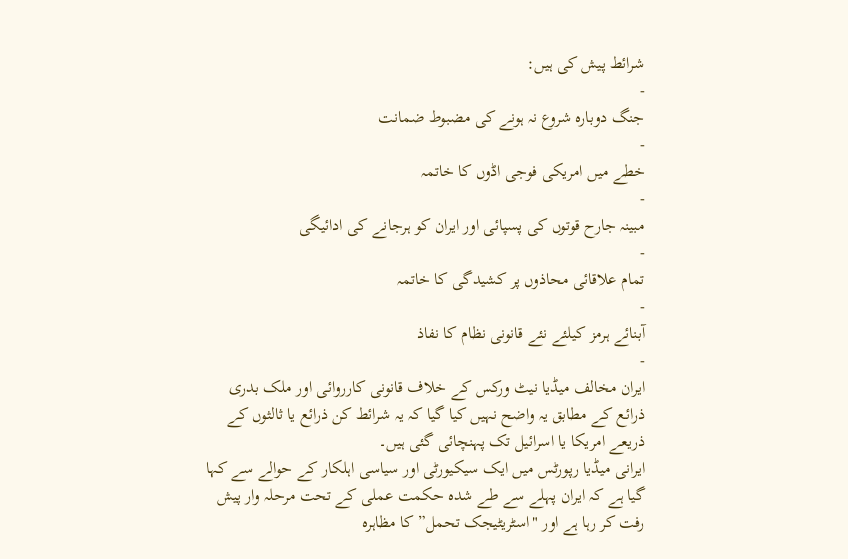شرائط پیش کی ہیں:
-
جنگ دوبارہ شروع نہ ہونے کی مضبوط ضمانت
-
خطے میں امریکی فوجی اڈوں کا خاتمہ
-
مبینہ جارح قوتوں کی پسپائی اور ایران کو ہرجانے کی ادائیگی
-
تمام علاقائی محاذوں پر کشیدگی کا خاتمہ
-
آبنائے ہرمز کیلئے نئے قانونی نظام کا نفاذ
-
ایران مخالف میڈیا نیٹ ورکس کے خلاف قانونی کارروائی اور ملک بدری
ذرائع کے مطابق یہ واضح نہیں کیا گیا کہ یہ شرائط کن ذرائع یا ثالثوں کے ذریعے امریکا یا اسرائیل تک پہنچائی گئی ہیں۔
ایرانی میڈیا رپورٹس میں ایک سیکیورٹی اور سیاسی اہلکار کے حوالے سے کہا گیا ہے کہ ایران پہلے سے طے شدہ حکمت عملی کے تحت مرحلہ وار پیش رفت کر رہا ہے اور "اسٹریٹیجک تحمل” کا مظاہرہ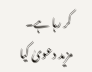کر رہا ہے۔
مزید دعویٰ کیا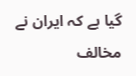گیا ہے کہ ایران نے مخالف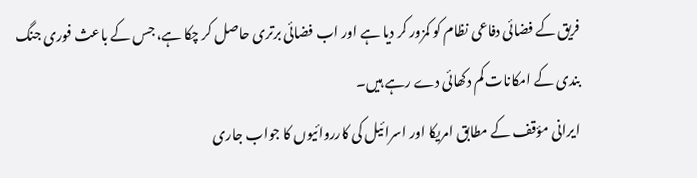فریق کے فضائی دفاعی نظام کو کمزور کر دیا ہے اور اب فضائی برتری حاصل کر چکا ہے، جس کے باعث فوری جنگ بندی کے امکانات کم دکھائی دے رہے ہیں۔
ایرانی مؤقف کے مطابق امریکا اور اسرائیل کی کارروائیوں کا جواب جاری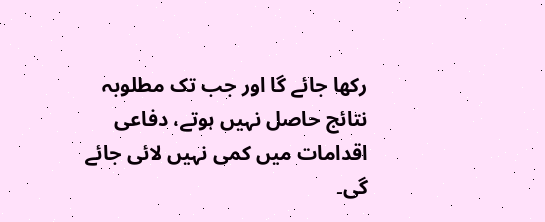رکھا جائے گا اور جب تک مطلوبہ نتائج حاصل نہیں ہوتے، دفاعی اقدامات میں کمی نہیں لائی جائے گی۔